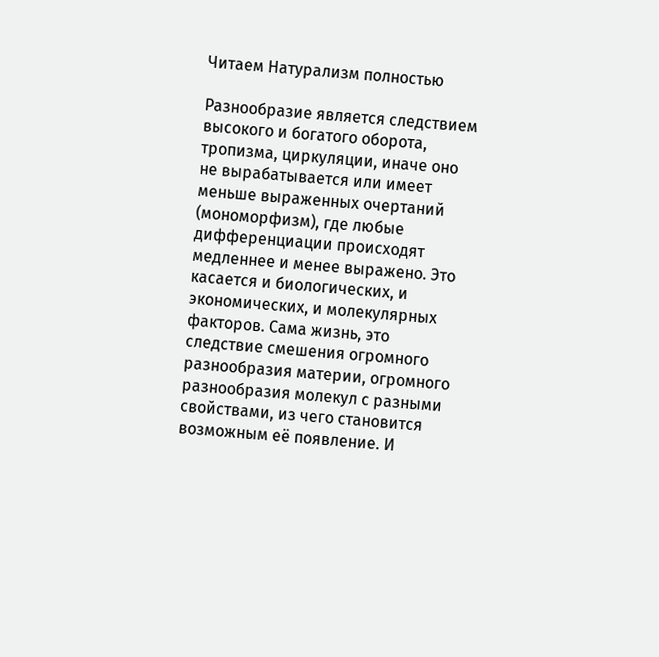Читаем Натурализм полностью

Разнообразие является следствием высокого и богатого оборота, тропизма, циркуляции, иначе оно не вырабатывается или имеет меньше выраженных очертаний (мономорфизм), где любые дифференциации происходят медленнее и менее выражено. Это касается и биологических, и экономических, и молекулярных факторов. Сама жизнь, это следствие смешения огромного разнообразия материи, огромного разнообразия молекул с разными свойствами, из чего становится возможным её появление. И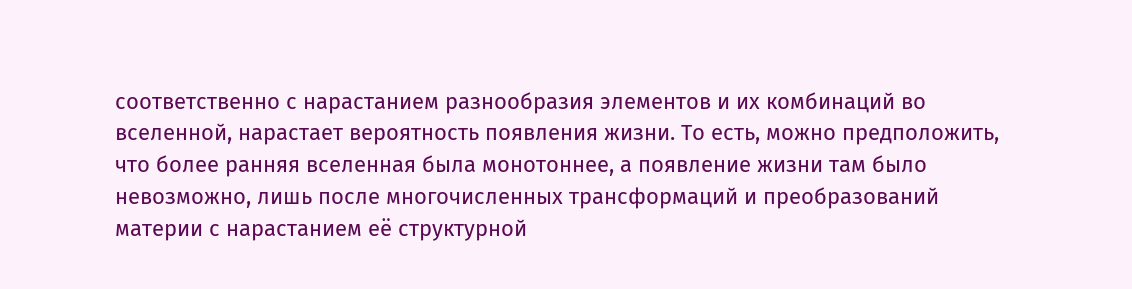соответственно с нарастанием разнообразия элементов и их комбинаций во вселенной, нарастает вероятность появления жизни. То есть, можно предположить, что более ранняя вселенная была монотоннее, а появление жизни там было невозможно, лишь после многочисленных трансформаций и преобразований материи с нарастанием её структурной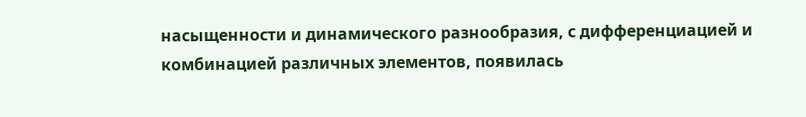насыщенности и динамического разнообразия, с дифференциацией и комбинацией различных элементов, появилась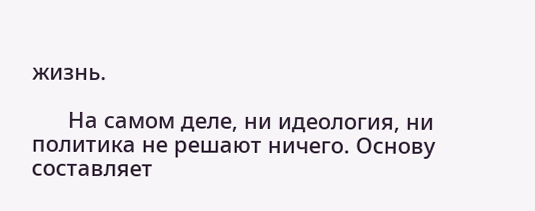жизнь.

      На самом деле, ни идеология, ни политика не решают ничего. Основу составляет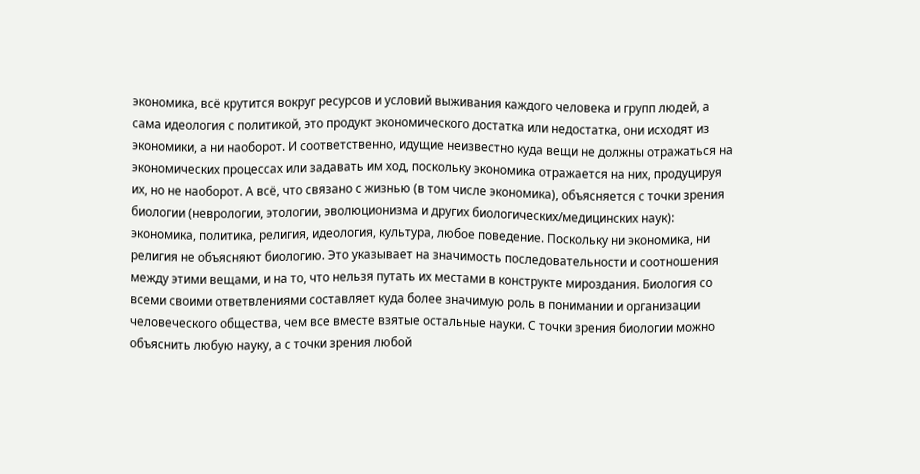экономика, всё крутится вокруг ресурсов и условий выживания каждого человека и групп людей, а сама идеология с политикой, это продукт экономического достатка или недостатка, они исходят из экономики, а ни наоборот. И соответственно, идущие неизвестно куда вещи не должны отражаться на экономических процессах или задавать им ход, поскольку экономика отражается на них, продуцируя их, но не наоборот. А всё, что связано с жизнью (в том числе экономика), объясняется с точки зрения биологии (неврологии, этологии, эволюционизма и других биологических/медицинских наук): экономика, политика, религия, идеология, культура, любое поведение. Поскольку ни экономика, ни религия не объясняют биологию. Это указывает на значимость последовательности и соотношения между этими вещами, и на то, что нельзя путать их местами в конструкте мироздания. Биология со всеми своими ответвлениями составляет куда более значимую роль в понимании и организации человеческого общества, чем все вместе взятые остальные науки. С точки зрения биологии можно объяснить любую науку, а с точки зрения любой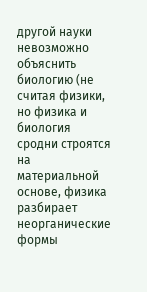другой науки невозможно объяснить биологию (не считая физики, но физика и биология сродни строятся на материальной основе, физика разбирает неорганические формы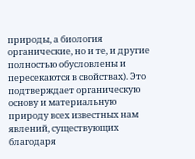природы, а биология органические, но и те, и другие полностью обусловлены и пересекаются в свойствах). Это подтверждает органическую основу и материальную природу всех известных нам явлений, существующих благодаря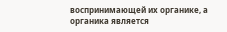воспринимающей их органике, а органика является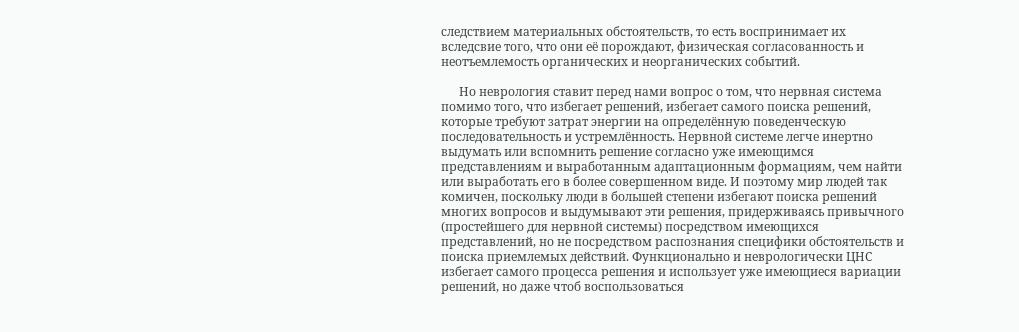следствием материальных обстоятельств, то есть воспринимает их вследсвие того, что они её порождают, физическая согласованность и неотъемлемость органических и неорганических событий.

      Но неврология ставит перед нами вопрос о том, что нервная система помимо того, что избегает решений, избегает самого поиска решений, которые требуют затрат энергии на определённую поведенческую последовательность и устремлённость. Нервной системе легче инертно выдумать или вспомнить решение согласно уже имеющимся представлениям и выработанным адаптационным формациям, чем найти или выработать его в более совершенном виде. И поэтому мир людей так комичен, поскольку люди в большей степени избегают поиска решений многих вопросов и выдумывают эти решения, придерживаясь привычного (простейшего для нервной системы) посредством имеющихся представлений, но не посредством распознания специфики обстоятельств и поиска приемлемых действий. Функционально и неврологически ЦНС избегает самого процесса решения и использует уже имеющиеся вариации решений, но даже чтоб воспользоваться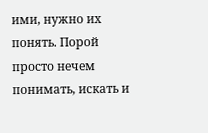ими, нужно их понять. Порой просто нечем понимать, искать и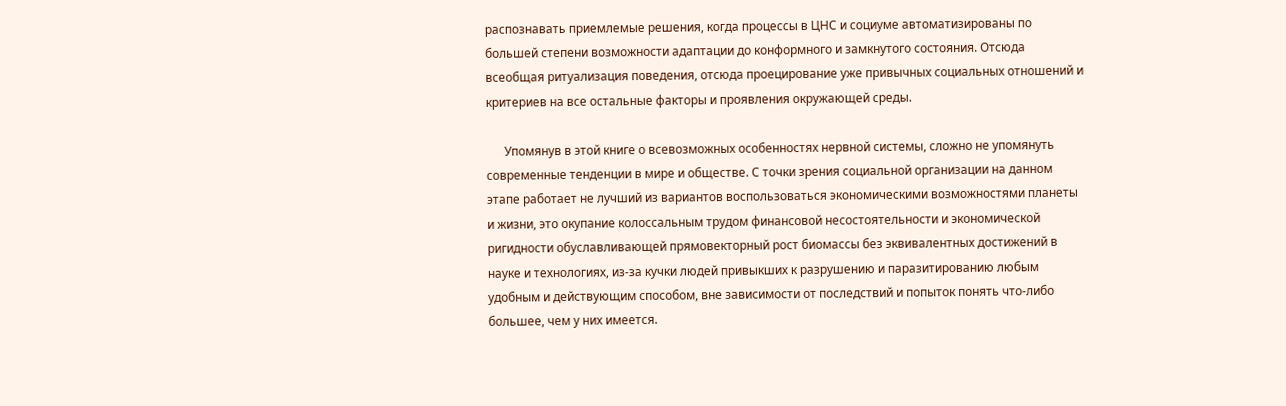распознавать приемлемые решения, когда процессы в ЦНС и социуме автоматизированы по большей степени возможности адаптации до конформного и замкнутого состояния. Отсюда всеобщая ритуализация поведения, отсюда проецирование уже привычных социальных отношений и критериев на все остальные факторы и проявления окружающей среды.

      Упомянув в этой книге о всевозможных особенностях нервной системы, сложно не упомянуть современные тенденции в мире и обществе. С точки зрения социальной организации на данном этапе работает не лучший из вариантов воспользоваться экономическими возможностями планеты и жизни, это окупание колоссальным трудом финансовой несостоятельности и экономической ригидности обуславливающей прямовекторный рост биомассы без эквивалентных достижений в науке и технологиях, из-за кучки людей привыкших к разрушению и паразитированию любым удобным и действующим способом, вне зависимости от последствий и попыток понять что-либо большее, чем у них имеется.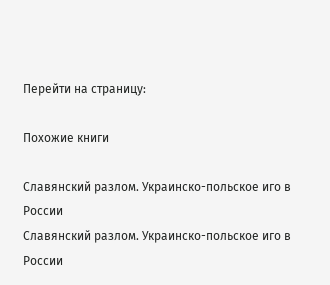Перейти на страницу:

Похожие книги

Славянский разлом. Украинско-польское иго в России
Славянский разлом. Украинско-польское иго в России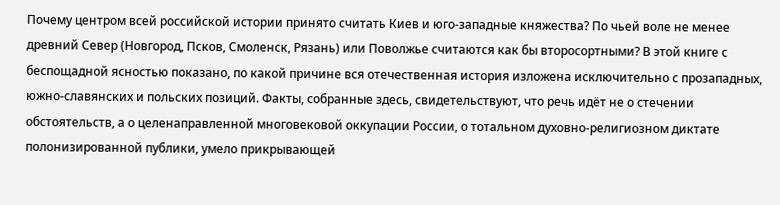Почему центром всей российской истории принято считать Киев и юго-западные княжества? По чьей воле не менее древний Север (Новгород, Псков, Смоленск, Рязань) или Поволжье считаются как бы второсортными? В этой книге с беспощадной ясностью показано, по какой причине вся отечественная история изложена исключительно с прозападных, южно-славянских и польских позиций. Факты, собранные здесь, свидетельствуют, что речь идёт не о стечении обстоятельств, а о целенаправленной многовековой оккупации России, о тотальном духовно-религиозном диктате полонизированной публики, умело прикрывающей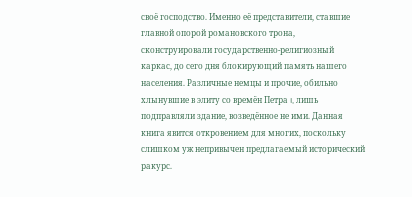своё господство. Именно её представители, ставшие главной опорой романовского трона, сконструировали государственно-религиозный каркас, до сего дня блокирующий память нашего населения. Различные немцы и прочие, обильно хлынувшие в элиту со времён Петра I, лишь подправляли здание, возведённое не ими. Данная книга явится откровением для многих, поскольку слишком уж непривычен предлагаемый исторический ракурс.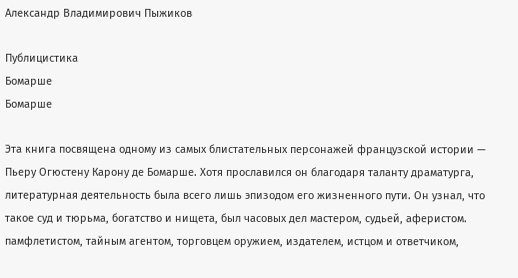Александр Владимирович Пыжиков

Публицистика
Бомарше
Бомарше

Эта книга посвящена одному из самых блистательных персонажей французской истории — Пьеру Огюстену Карону де Бомарше. Хотя прославился он благодаря таланту драматурга, литературная деятельность была всего лишь эпизодом его жизненного пути. Он узнал, что такое суд и тюрьма, богатство и нищета, был часовых дел мастером, судьей, аферистом. памфлетистом, тайным агентом, торговцем оружием, издателем, истцом и ответчиком,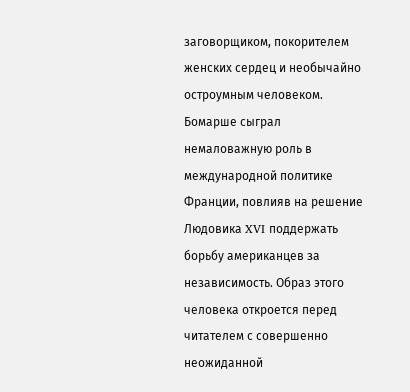заговорщиком, покорителем женских сердец и необычайно остроумным человеком. Бомарше сыграл немаловажную роль в международной политике Франции, повлияв на решение Людовика XVI поддержать борьбу американцев за независимость. Образ этого человека откроется перед читателем с совершенно неожиданной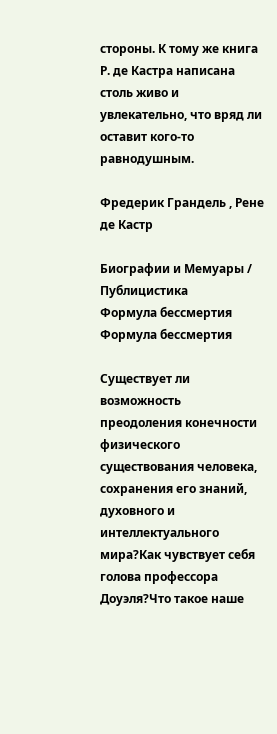стороны. К тому же книга Р. де Кастра написана столь живо и увлекательно, что вряд ли оставит кого-то равнодушным.

Фредерик Грандель , Рене де Кастр

Биографии и Мемуары / Публицистика
Формула бессмертия
Формула бессмертия

Существует ли возможность преодоления конечности физического существования человека, сохранения его знаний, духовного и интеллектуального мира?Как чувствует себя голова профессора Доуэля?Что такое наше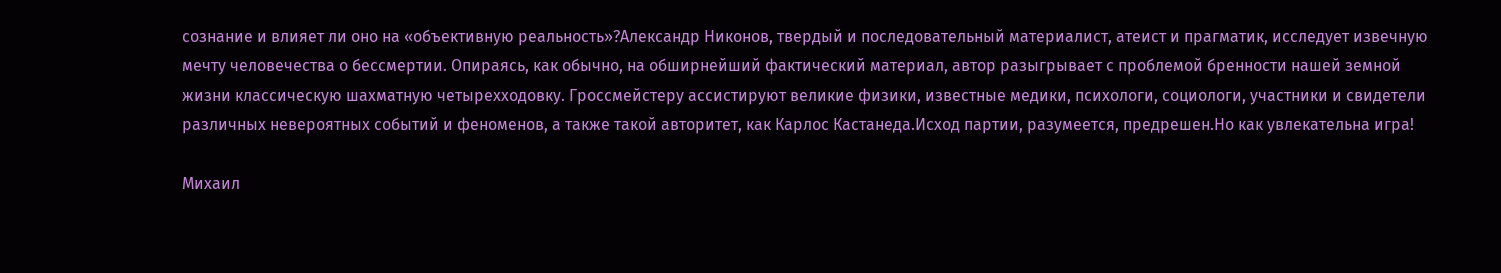сознание и влияет ли оно на «объективную реальность»?Александр Никонов, твердый и последовательный материалист, атеист и прагматик, исследует извечную мечту человечества о бессмертии. Опираясь, как обычно, на обширнейший фактический материал, автор разыгрывает с проблемой бренности нашей земной жизни классическую шахматную четырехходовку. Гроссмейстеру ассистируют великие физики, известные медики, психологи, социологи, участники и свидетели различных невероятных событий и феноменов, а также такой авторитет, как Карлос Кастанеда.Исход партии, разумеется, предрешен.Но как увлекательна игра!

Михаил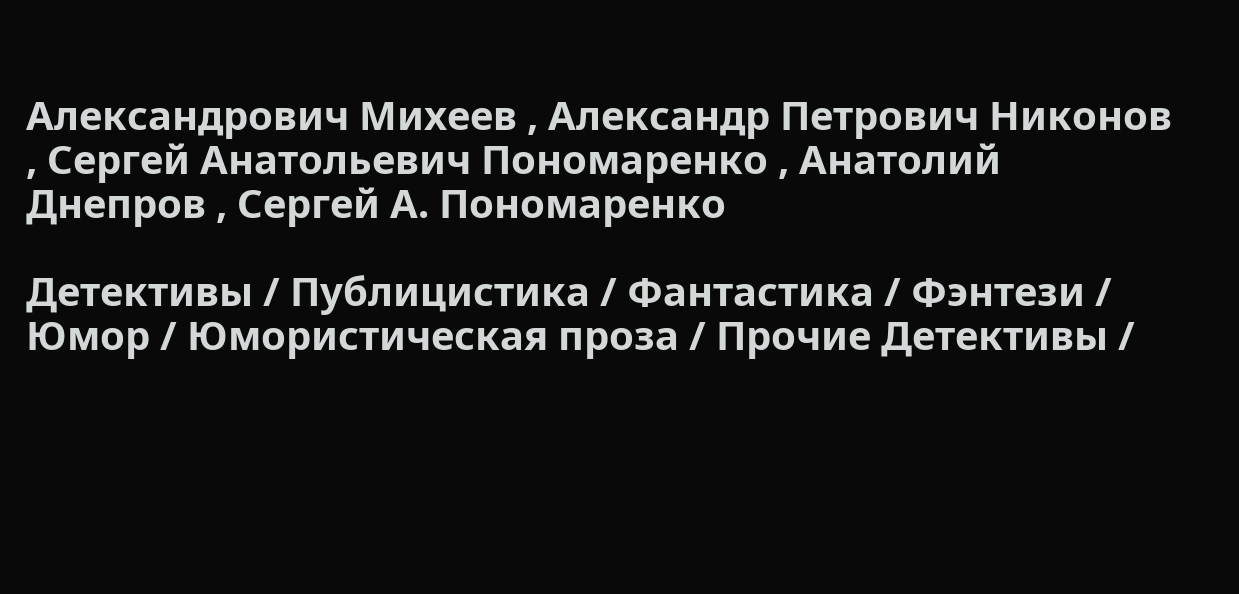Александрович Михеев , Александр Петрович Никонов , Сергей Анатольевич Пономаренко , Анатолий Днепров , Сергей А. Пономаренко

Детективы / Публицистика / Фантастика / Фэнтези / Юмор / Юмористическая проза / Прочие Детективы /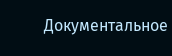Документальное